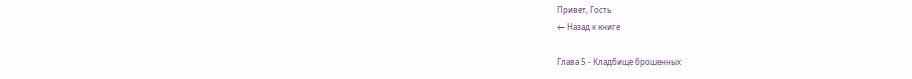Привет, Гость
← Назад к книге

Глава 5 - Кладбище брошенных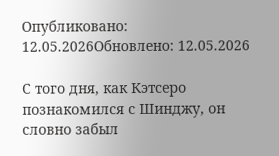Опубликовано: 12.05.2026Обновлено: 12.05.2026

С того дня, как Кэтсеро познакомился с Шинджу, он словно забыл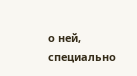о ней, специально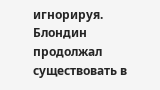игнорируя. Блондин продолжал существовать в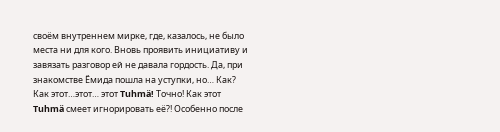своём внутреннем мирке, где, казалось, не было места ни для кого. Вновь проявить инициативу и завязать разговор ей не давала гордость. Да, при знакомстве Ёмида пошла на уступки, но… Как? Как этот…этот… этот Tuhmä! Точно! Как этот Tuhmä смеет игнорировать её?! Особенно после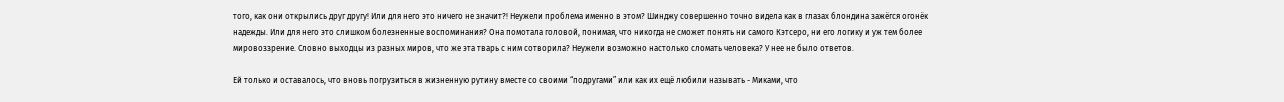того, как они открылись друг другу! Или для него это ничего не значит?! Неужели проблема именно в этом? Шинджу совершенно точно видела как в глазах блондина зажёгся огонёк надежды. Или для него это слишком болезненные воспоминания? Она помотала головой, понимая, что никогда не сможет понять ни самого Кэтсеро, ни его логику и уж тем более мировоззрение. Словно выходцы из разных миров, что же эта тварь с ним сотворила? Неужели возможно настолько сломать человека? У нее не было ответов.

Ей только и оставалось, что вновь погрузиться в жизненную рутину вместе со своими “подругами” или как их ещё любили называть - Миками, что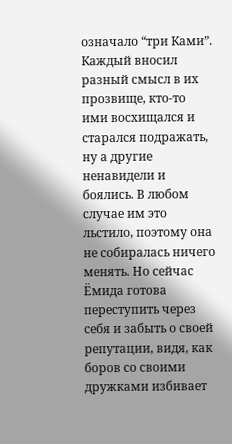означало “три Ками”. Каждый вносил разный смысл в их прозвище, кто-то ими восхищался и старался подражать, ну а другие ненавидели и боялись. В любом случае им это льстило, поэтому она не собиралась ничего менять. Но сейчас Ёмида готова переступить через себя и забыть о своей репутации, видя, как боров со своими дружками избивает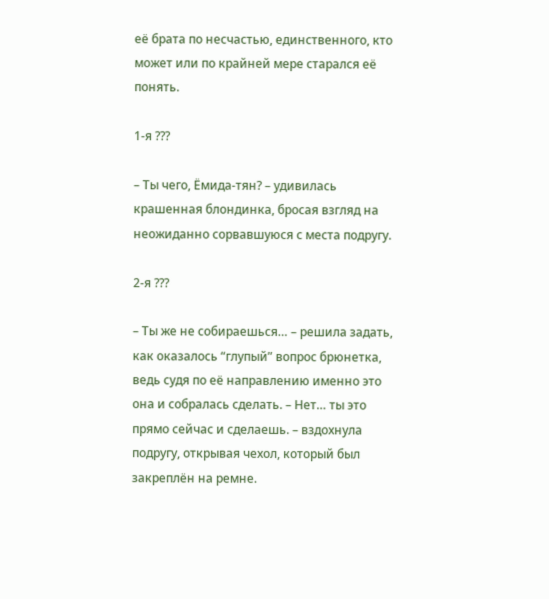её брата по несчастью, единственного, кто может или по крайней мере старался её понять.

1-я ???

– Ты чего, Ёмида-тян? – удивилась крашенная блондинка, бросая взгляд на неожиданно сорвавшуюся с места подругу.

2-я ???

– Ты же не собираешься… – решила задать, как оказалось “глупый” вопрос брюнетка, ведь судя по её направлению именно это она и собралась сделать. – Нет… ты это прямо сейчас и сделаешь. – вздохнула подругу, открывая чехол, который был закреплён на ремне.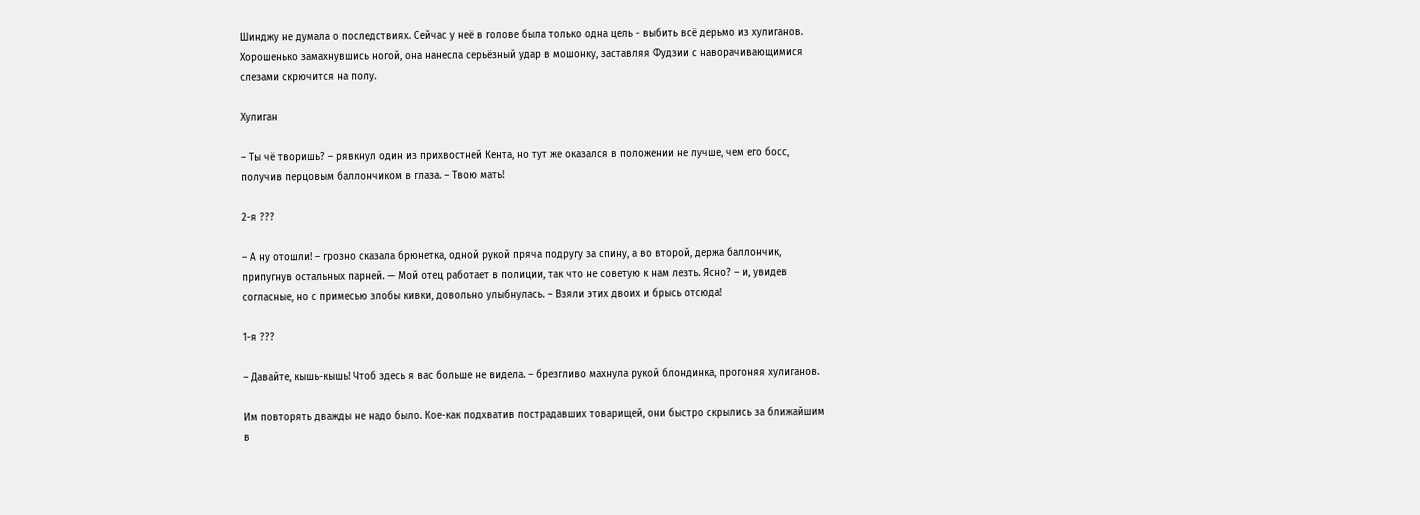Шинджу не думала о последствиях. Сейчас у неё в голове была только одна цель - выбить всё дерьмо из хулиганов. Хорошенько замахнувшись ногой, она нанесла серьёзный удар в мошонку, заставляя Фудзии с наворачивающимися слезами скрючится на полу.

Хулиган

– Ты чё творишь? – рявкнул один из прихвостней Кента, но тут же оказался в положении не лучше, чем его босс, получив перцовым баллончиком в глаза. – Твою мать!

2-я ???

– А ну отошли! – грозно сказала брюнетка, одной рукой пряча подругу за спину, а во второй, держа баллончик, припугнув остальных парней. — Мой отец работает в полиции, так что не советую к нам лезть. Ясно? – и, увидев согласные, но с примесью злобы кивки, довольно улыбнулась. – Взяли этих двоих и брысь отсюда!

1-я ???

– Давайте, кышь-кышь! Чтоб здесь я вас больше не видела. – брезгливо махнула рукой блондинка, прогоняя хулиганов.

Им повторять дважды не надо было. Кое-как подхватив пострадавших товарищей, они быстро скрылись за ближайшим в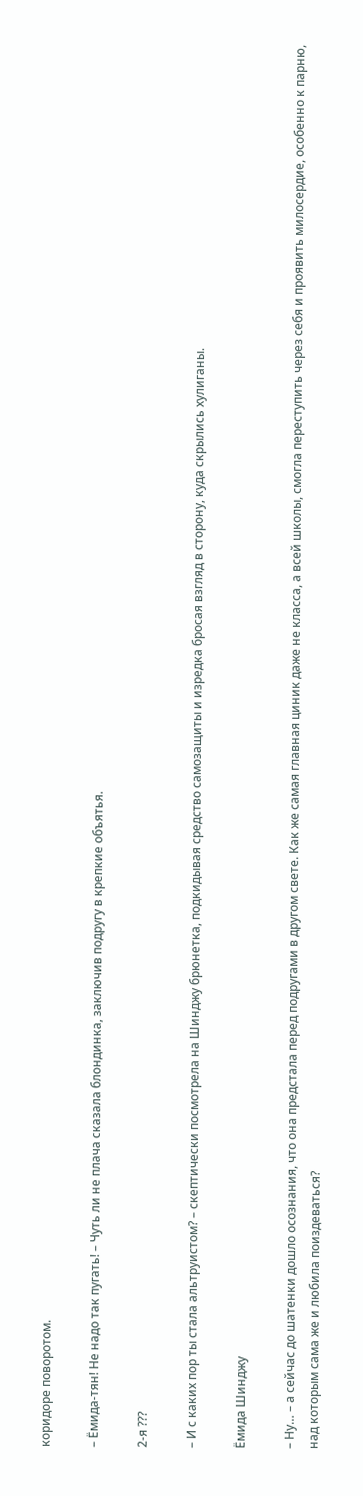коридоре поворотом.

– Ёмида-тян! Не надо так пугать! – Чуть ли не плача сказала блондинка, заключив подругу в крепкие объятья.

2-я ???

– И с каких пор ты стала альтруистом? – скептически посмотрела на Шинджу брюнетка, подкидывая средство самозащиты и изредка бросая взгляд в сторону, куда скрылись хулиганы.

Ёмида Шинджу

– Ну… – а сейчас до шатенки дошло осознания, что она предстала перед подругами в другом свете. Как же самая главная циник даже не класса, а всей школы, смогла переступить через себя и проявить милосердие, особенно к парню, над которым сама же и любила поиздеваться?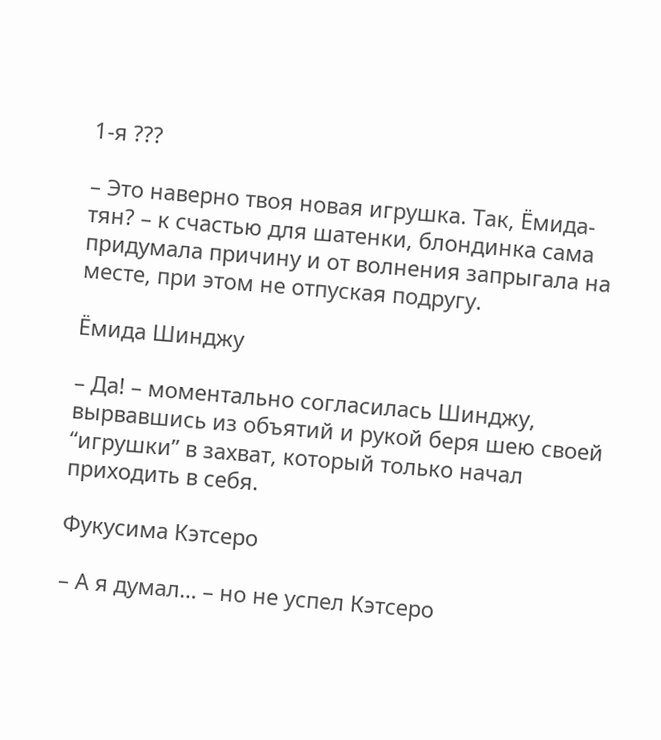1-я ???

– Это наверно твоя новая игрушка. Так, Ёмида-тян? – к счастью для шатенки, блондинка сама придумала причину и от волнения запрыгала на месте, при этом не отпуская подругу.

Ёмида Шинджу

– Да! – моментально согласилась Шинджу, вырвавшись из объятий и рукой беря шею своей “игрушки” в захват, который только начал приходить в себя.

Фукусима Кэтсеро

– А я думал… – но не успел Кэтсеро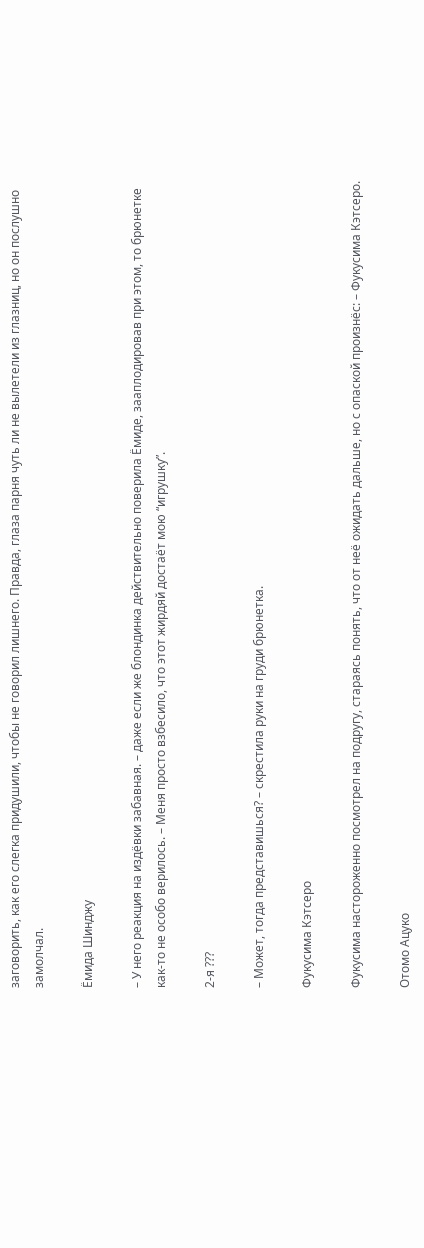заговорить, как его слегка придушили, чтобы не говорил лишнего. Правда, глаза парня чуть ли не вылетели из глазниц, но он послушно замолчал.

Ёмида Шинджу

– У него реакция на издёвки забавная. – даже если же блондинка действительно поверила Ёмиде, зааплодировав при этом, то брюнетке как-то не особо верилось. – Меня просто взбесило, что этот жирдяй достаёт мою “игрушку”.

2-я ???

– Может, тогда представишься? – скрестила руки на груди брюнетка.

Фукусима Кэтсеро

Фукусима настороженно посмотрел на подругу, стараясь понять, что от неё ожидать дальше, но с опаской произнёс: – Фукусима Кэтсеро.

Отомо Ацуко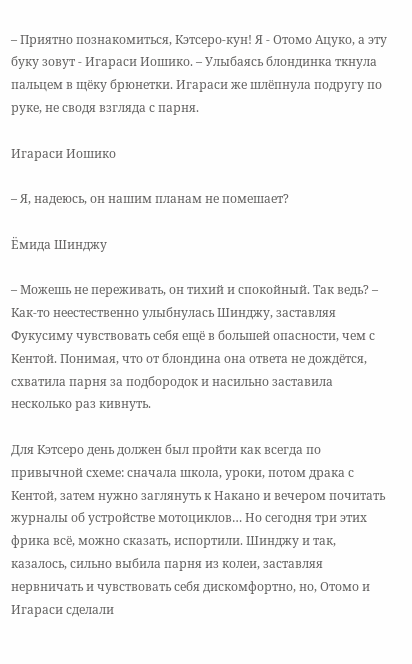– Приятно познакомиться, Кэтсеро-кун! Я - Отомо Ацуко, а эту буку зовут - Игараси Иошико. – Улыбаясь блондинка ткнула пальцем в щёку брюнетки. Игараси же шлёпнула подругу по руке, не сводя взгляда с парня.

Игараси Иошико

– Я, надеюсь, он нашим планам не помешает?

Ёмида Шинджу

– Можешь не переживать, он тихий и спокойный. Так ведь? – Как-то неестественно улыбнулась Шинджу, заставляя Фукусиму чувствовать себя ещё в большей опасности, чем с Кентой. Понимая, что от блондина она ответа не дождётся, схватила парня за подбородок и насильно заставила несколько раз кивнуть.

Для Кэтсеро день должен был пройти как всегда по привычной схеме: сначала школа, уроки, потом драка с Кентой, затем нужно заглянуть к Накано и вечером почитать журналы об устройстве мотоциклов… Но сегодня три этих фрика всё, можно сказать, испортили. Шинджу и так, казалось, сильно выбила парня из колеи, заставляя нервничать и чувствовать себя дискомфортно, но, Отомо и Игараси сделали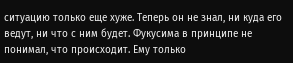ситуацию только еще хуже. Теперь он не знал, ни куда его ведут, ни что с ним будет. Фукусима в принципе не понимал, что происходит. Ему только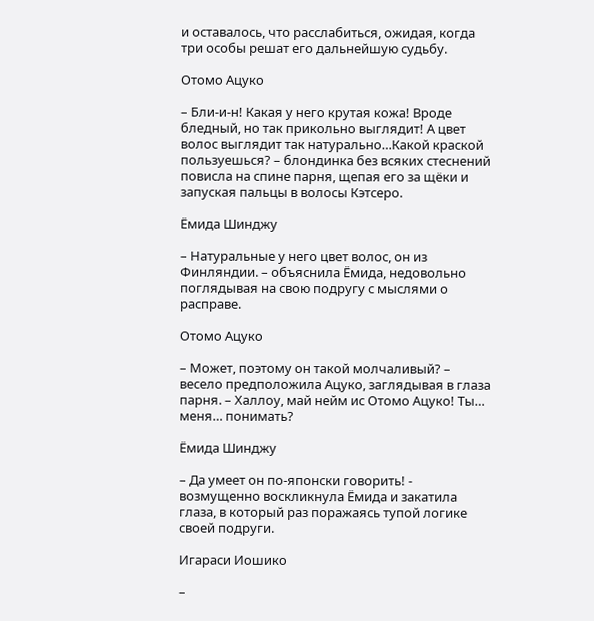и оставалось, что расслабиться, ожидая, когда три особы решат его дальнейшую судьбу.

Отомо Ацуко

– Бли-и-н! Какая у него крутая кожа! Вроде бледный, но так прикольно выглядит! А цвет волос выглядит так натурально…Какой краской пользуешься? – блондинка без всяких стеснений повисла на спине парня, щепая его за щёки и запуская пальцы в волосы Кэтсеро.

Ёмида Шинджу

– Натуральные у него цвет волос, он из Финляндии. – объяснила Ёмида, недовольно поглядывая на свою подругу с мыслями о расправе.

Отомо Ацуко

– Может, поэтому он такой молчаливый? – весело предположила Ацуко, заглядывая в глаза парня. – Халлоу, май нейм ис Отомо Ацуко! Ты… меня… понимать?

Ёмида Шинджу

– Да умеет он по-японски говорить! - возмущенно воскликнула Ёмида и закатила глаза, в который раз поражаясь тупой логике своей подруги.

Игараси Иошико

–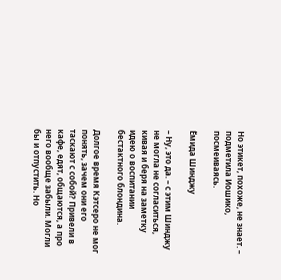Но этикет, похоже, не знает. – подметила Иошико, посмеиваясь.

Ёмида Шинджу

– Ну, это да. – с этим Шинджу не могла не согласиться, кивая и беря на заметку идею о воспитании бестактного блондина.

Долгое время Кэтсеро не мог понять, зачем они его таскают с собой? Привели в кафе, едят, общаются, а про него вообще забыли. Могли бы и отпустить. Но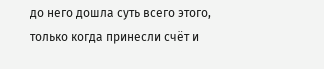до него дошла суть всего этого, только когда принесли счёт и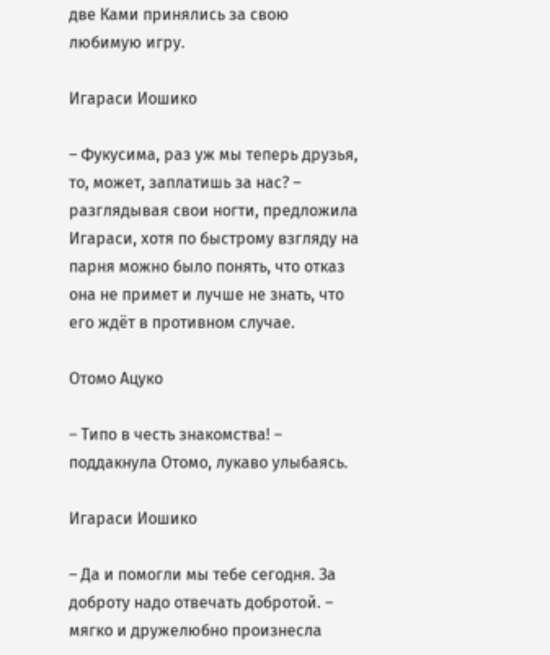две Ками принялись за свою любимую игру.

Игараси Иошико

– Фукусима, раз уж мы теперь друзья, то, может, заплатишь за нас? – разглядывая свои ногти, предложила Игараси, хотя по быстрому взгляду на парня можно было понять, что отказ она не примет и лучше не знать, что его ждёт в противном случае.

Отомо Ацуко

– Типо в честь знакомства! – поддакнула Отомо, лукаво улыбаясь.

Игараси Иошико

– Да и помогли мы тебе сегодня. За доброту надо отвечать добротой. – мягко и дружелюбно произнесла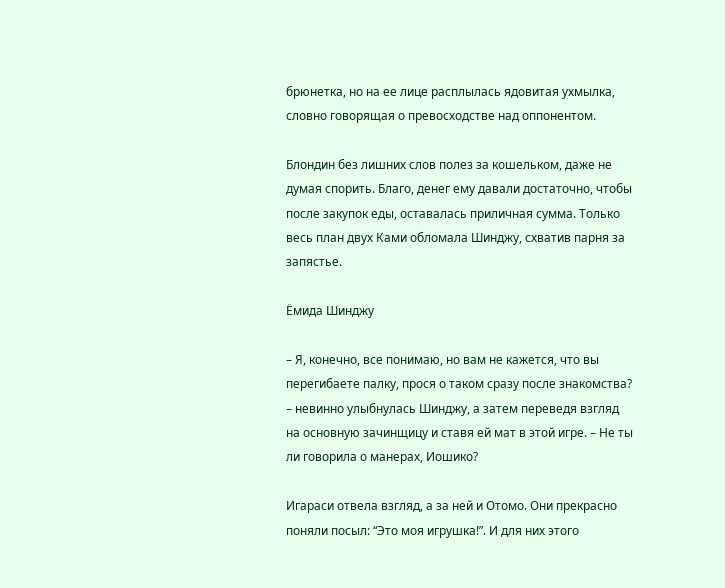брюнетка, но на ее лице расплылась ядовитая ухмылка, словно говорящая о превосходстве над оппонентом.

Блондин без лишних слов полез за кошельком, даже не думая спорить. Благо, денег ему давали достаточно, чтобы после закупок еды, оставалась приличная сумма. Только весь план двух Ками обломала Шинджу, схватив парня за запястье.

Ёмида Шинджу

– Я, конечно, все понимаю, но вам не кажется, что вы перегибаете палку, прося о таком сразу после знакомства? – невинно улыбнулась Шинджу, а затем переведя взгляд на основную зачинщицу и ставя ей мат в этой игре. – Не ты ли говорила о манерах, Иошико?

Игараси отвела взгляд, а за ней и Отомо. Они прекрасно поняли посыл: “Это моя игрушка!”. И для них этого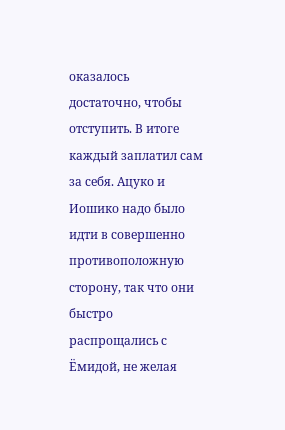оказалось достаточно, чтобы отступить. В итоге каждый заплатил сам за себя. Ацуко и Иошико надо было идти в совершенно противоположную сторону, так что они быстро распрощались с Ёмидой, не желая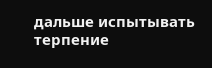дальше испытывать терпение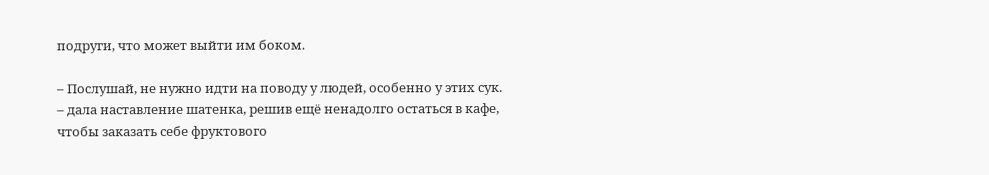подруги, что может выйти им боком.

– Послушай, не нужно идти на поводу у людей, особенно у этих сук. – дала наставление шатенка, решив ещё ненадолго остаться в кафе, чтобы заказать себе фруктового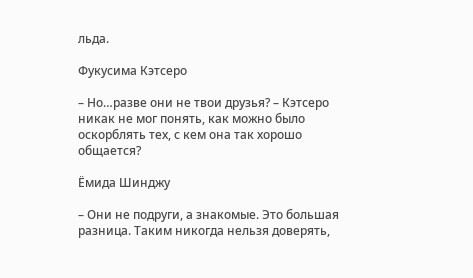льда.

Фукусима Кэтсеро

– Но…разве они не твои друзья? – Кэтсеро никак не мог понять, как можно было оскорблять тех, с кем она так хорошо общается?

Ёмида Шинджу

– Они не подруги, а знакомые. Это большая разница. Таким никогда нельзя доверять,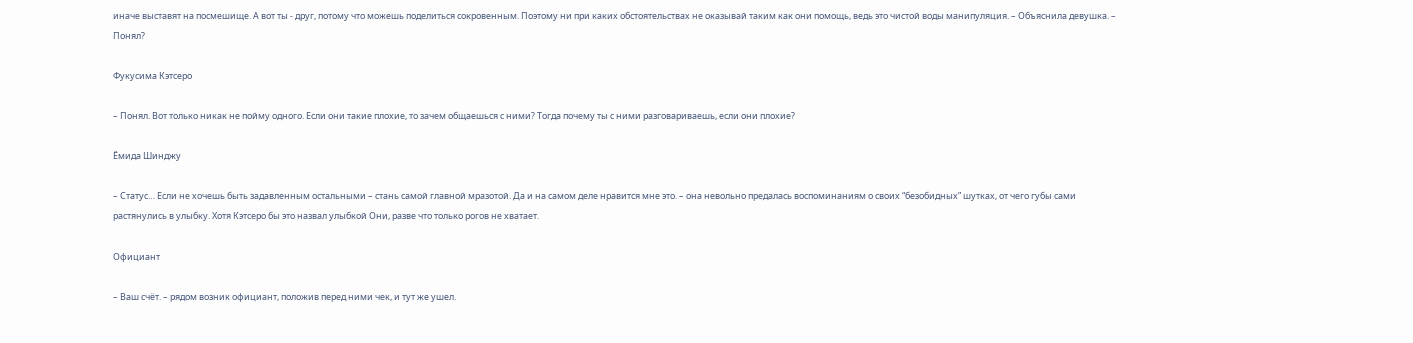иначе выставят на посмешище. А вот ты - друг, потому что можешь поделиться сокровенным. Поэтому ни при каких обстоятельствах не оказывай таким как они помощь, ведь это чистой воды манипуляция. – Объяснила девушка. – Понял?

Фукусима Кэтсеро

– Понял. Вот только никак не пойму одного. Если они такие плохие, то зачем общаешься с ними? Тогда почему ты с ними разговариваешь, если они плохие?

Ёмида Шинджу

– Статус… Если не хочешь быть задавленным остальными – стань самой главной мразотой. Да и на самом деле нравится мне это. – она невольно предалась воспоминаниям о своих “безобидных” шутках, от чего губы сами растянулись в улыбку. Хотя Кэтсеро бы это назвал улыбкой Они, разве что только рогов не хватает.

Официант

– Ваш счёт. – рядом возник официант, положив перед ними чек, и тут же ушел.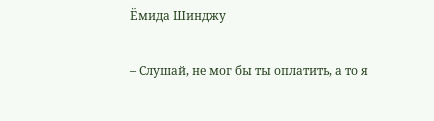Ёмида Шинджу

– Слушай, не мог бы ты оплатить, а то я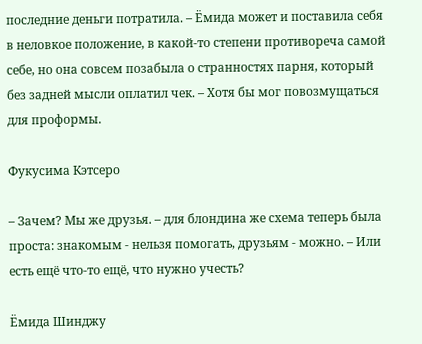последние деньги потратила. – Ёмида может и поставила себя в неловкое положение, в какой-то степени противореча самой себе, но она совсем позабыла о странностях парня, который без задней мысли оплатил чек. – Хотя бы мог повозмущаться для проформы.

Фукусима Кэтсеро

– Зачем? Мы же друзья. – для блондина же схема теперь была проста: знакомым - нельзя помогать, друзьям - можно. – Или есть ещё что-то ещё, что нужно учесть?

Ёмида Шинджу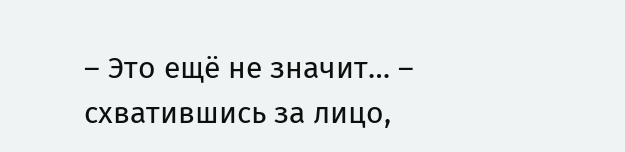– Это ещё не значит… – схватившись за лицо,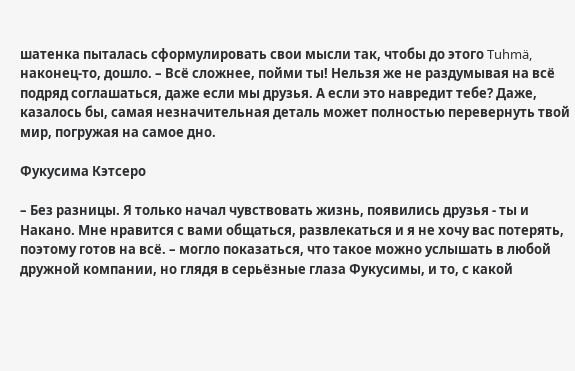шатенка пыталась сформулировать свои мысли так, чтобы до этого Tuhmä, наконец-то, дошло. – Всё сложнее, пойми ты! Нельзя же не раздумывая на всё подряд соглашаться, даже если мы друзья. А если это навредит тебе? Даже, казалось бы, самая незначительная деталь может полностью перевернуть твой мир, погружая на самое дно.

Фукусима Кэтсеро

– Без разницы. Я только начал чувствовать жизнь, появились друзья - ты и Накано. Мне нравится с вами общаться, развлекаться и я не хочу вас потерять, поэтому готов на всё. – могло показаться, что такое можно услышать в любой дружной компании, но глядя в серьёзные глаза Фукусимы, и то, с какой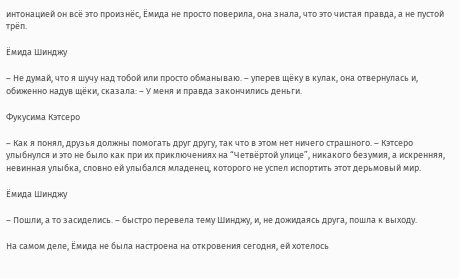интонацией он всё это произнёс, Ёмида не просто поверила, она знала, что это чистая правда, а не пустой трёп.

Ёмида Шинджу

– Не думай, что я шучу над тобой или просто обманываю. – уперев щёку в кулак, она отвернулась и, обиженно надув щёки, сказала: – У меня и правда закончились деньги.

Фукусима Кэтсеро

– Как я понял, друзья должны помогать друг другу, так что в этом нет ничего страшного. – Кэтсеро улыбнулся и это не было как при их приключениях на “Четвёртой улице”, никакого безумия, а искренняя, невинная улыбка, словно ей улыбался младенец, которого не успел испортить этот дерьмовый мир.

Ёмида Шинджу

– Пошли, а то засиделись. – быстро перевела тему Шинджу, и, не дожидаясь друга, пошла к выходу.

На самом деле, Ёмида не была настроена на откровения сегодня, ей хотелось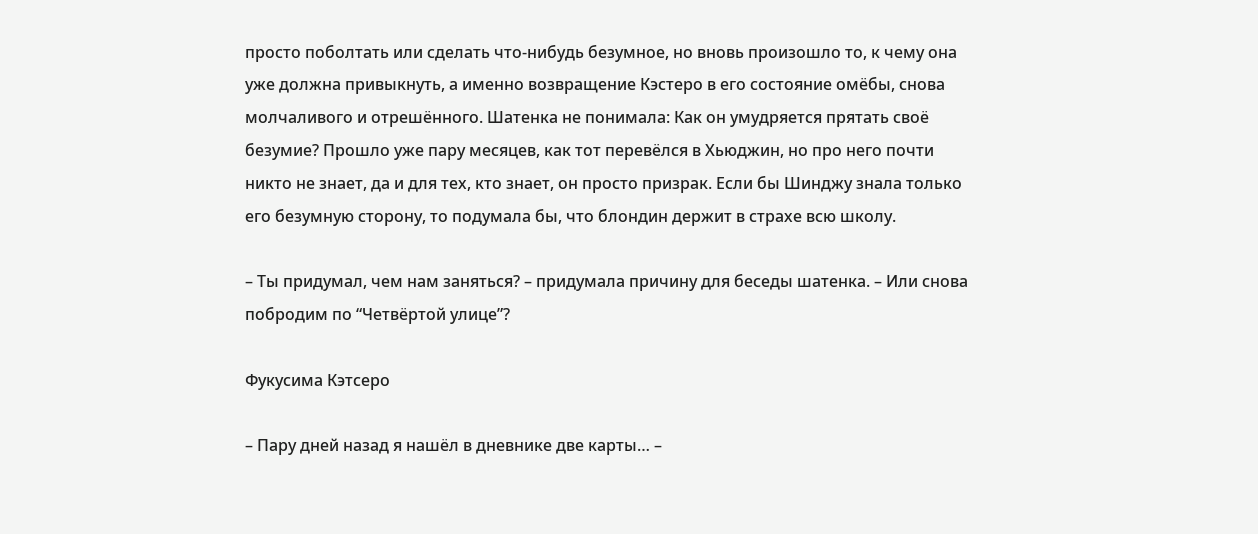просто поболтать или сделать что-нибудь безумное, но вновь произошло то, к чему она уже должна привыкнуть, а именно возвращение Кэстеро в его состояние омёбы, снова молчаливого и отрешённого. Шатенка не понимала: Как он умудряется прятать своё безумие? Прошло уже пару месяцев, как тот перевёлся в Хьюджин, но про него почти никто не знает, да и для тех, кто знает, он просто призрак. Если бы Шинджу знала только его безумную сторону, то подумала бы, что блондин держит в страхе всю школу.

– Ты придумал, чем нам заняться? – придумала причину для беседы шатенка. – Или снова побродим по “Четвёртой улице”?

Фукусима Кэтсеро

– Пару дней назад я нашёл в дневнике две карты… –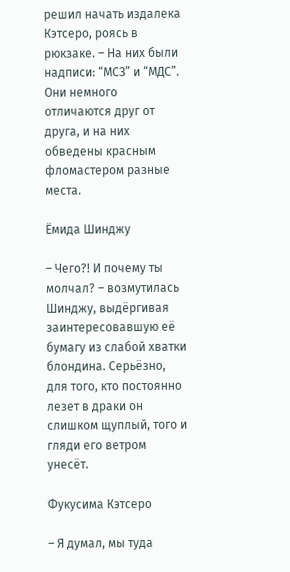решил начать издалека Кэтсеро, роясь в рюкзаке. – На них были надписи: “МСЗ” и “МДС”. Они немного отличаются друг от друга, и на них обведены красным фломастером разные места.

Ёмида Шинджу

– Чего?! И почему ты молчал? – возмутилась Шинджу, выдёргивая заинтересовавшую её бумагу из слабой хватки блондина. Серьёзно, для того, кто постоянно лезет в драки он слишком щуплый, того и гляди его ветром унесёт.

Фукусима Кэтсеро

– Я думал, мы туда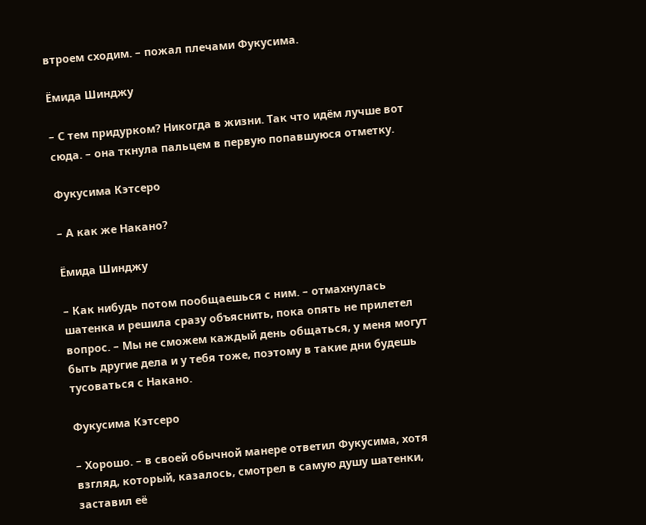втроем сходим. – пожал плечами Фукусима.

Ёмида Шинджу

– С тем придурком? Никогда в жизни. Так что идём лучше вот сюда. – она ткнула пальцем в первую попавшуюся отметку.

Фукусима Кэтсеро

– А как же Накано?

Ёмида Шинджу

– Как нибудь потом пообщаешься с ним. – отмахнулась шатенка и решила сразу объяснить, пока опять не прилетел вопрос. – Мы не сможем каждый день общаться, у меня могут быть другие дела и у тебя тоже, поэтому в такие дни будешь тусоваться с Накано.

Фукусима Кэтсеро

– Хорошо. – в своей обычной манере ответил Фукусима, хотя взгляд, который, казалось, смотрел в самую душу шатенки, заставил её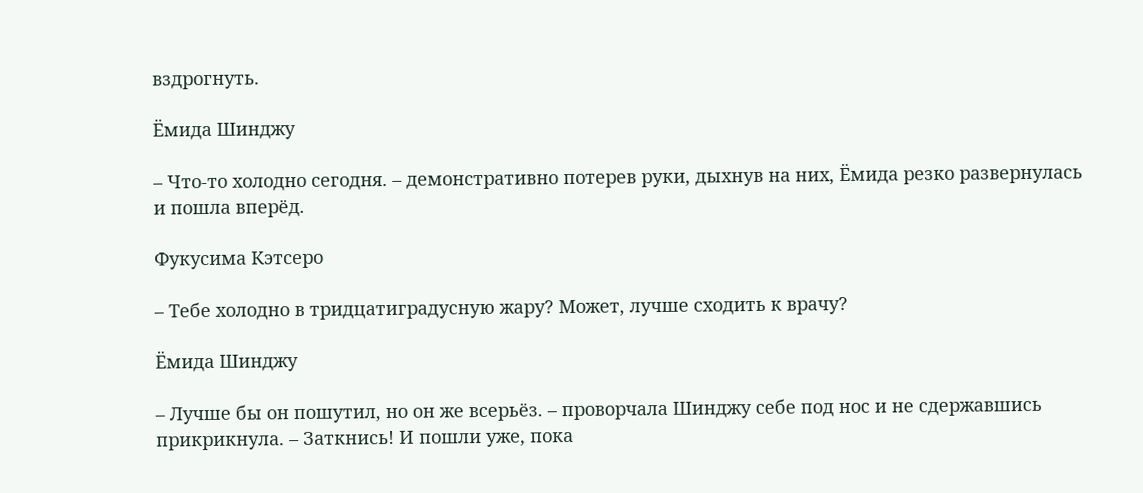вздрогнуть.

Ёмида Шинджу

– Что-то холодно сегодня. – демонстративно потерев руки, дыхнув на них, Ёмида резко развернулась и пошла вперёд.

Фукусима Кэтсеро

– Тебе холодно в тридцатиградусную жару? Может, лучше сходить к врачу?

Ёмида Шинджу

– Лучше бы он пошутил, но он же всерьёз. – проворчала Шинджу себе под нос и не сдержавшись прикрикнула. – Заткнись! И пошли уже, пока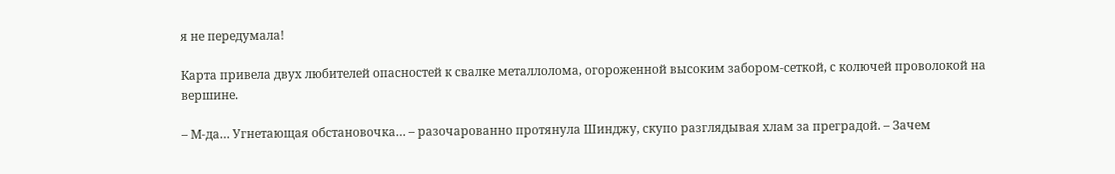я не передумала!

Карта привела двух любителей опасностей к свалке металлолома, огороженной высоким забором-сеткой, с колючей проволокой на вершине.

– М-да… Угнетающая обстановочка… – разочарованно протянула Шинджу, скупо разглядывая хлам за преградой. – Зачем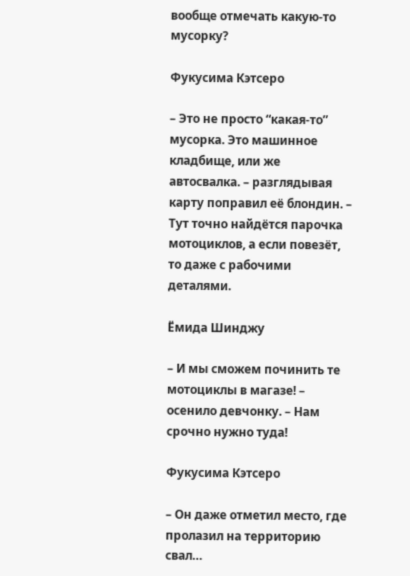вообще отмечать какую-то мусорку?

Фукусима Кэтсеро

– Это не просто “какая-то” мусорка. Это машинное кладбище, или же автосвалка. – разглядывая карту поправил её блондин. – Тут точно найдётся парочка мотоциклов, а если повезёт, то даже с рабочими деталями.

Ёмида Шинджу

– И мы сможем починить те мотоциклы в магазе! – осенило девчонку. – Нам срочно нужно туда!

Фукусима Кэтсеро

– Он даже отметил место, где пролазил на территорию свал…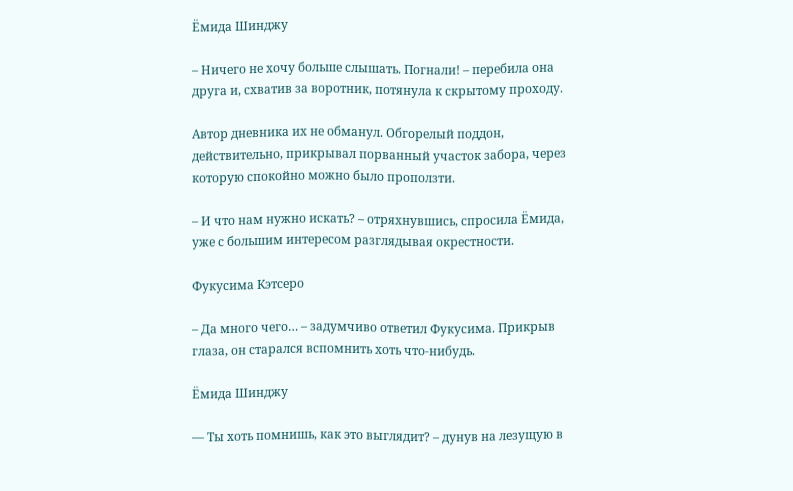Ёмида Шинджу

– Ничего не хочу больше слышать. Погнали! – перебила она друга и, схватив за воротник, потянула к скрытому проходу.

Автор дневника их не обманул. Обгорелый поддон, действительно, прикрывал порванный участок забора, через которую спокойно можно было проползти.

– И что нам нужно искать? – отряхнувшись, спросила Ёмида, уже с большим интересом разглядывая окрестности.

Фукусима Кэтсеро

– Да много чего… – задумчиво ответил Фукусима. Прикрыв глаза, он старался вспомнить хоть что-нибудь.

Ёмида Шинджу

— Ты хоть помнишь, как это выглядит? – дунув на лезущую в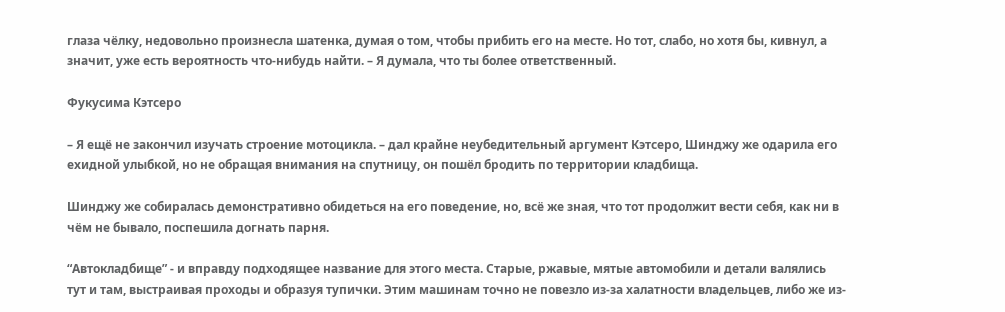глаза чёлку, недовольно произнесла шатенка, думая о том, чтобы прибить его на месте. Но тот, слабо, но хотя бы, кивнул, а значит, уже есть вероятность что-нибудь найти. – Я думала, что ты более ответственный.

Фукусима Кэтсеро

– Я ещё не закончил изучать строение мотоцикла. – дал крайне неубедительный аргумент Кэтсеро, Шинджу же одарила его ехидной улыбкой, но не обращая внимания на спутницу, он пошёл бродить по территории кладбища.

Шинджу же собиралась демонстративно обидеться на его поведение, но, всё же зная, что тот продолжит вести себя, как ни в чём не бывало, поспешила догнать парня.

“Автокладбище” - и вправду подходящее название для этого места. Старые, ржавые, мятые автомобили и детали валялись тут и там, выстраивая проходы и образуя тупички. Этим машинам точно не повезло из-за халатности владельцев, либо же из-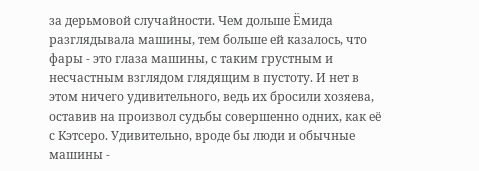за дерьмовой случайности. Чем дольше Ёмида разглядывала машины, тем больше ей казалось, что фары - это глаза машины, с таким грустным и несчастным взглядом глядящим в пустоту. И нет в этом ничего удивительного, ведь их бросили хозяева, оставив на произвол судьбы совершенно одних, как её с Кэтсеро. Удивительно, вроде бы люди и обычные машины -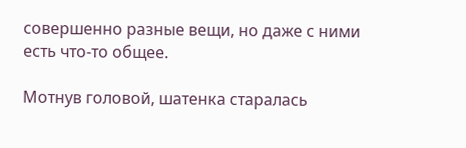совершенно разные вещи, но даже с ними есть что-то общее.

Мотнув головой, шатенка старалась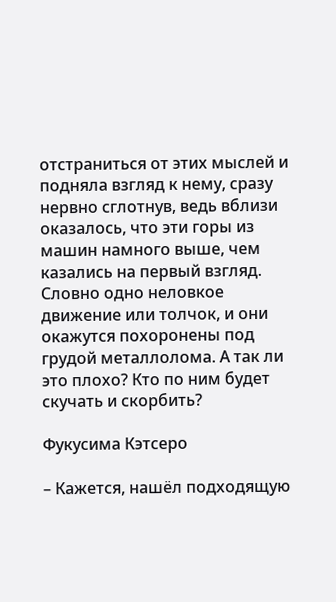отстраниться от этих мыслей и подняла взгляд к нему, сразу нервно сглотнув, ведь вблизи оказалось, что эти горы из машин намного выше, чем казались на первый взгляд. Словно одно неловкое движение или толчок, и они окажутся похоронены под грудой металлолома. А так ли это плохо? Кто по ним будет скучать и скорбить?

Фукусима Кэтсеро

– Кажется, нашёл подходящую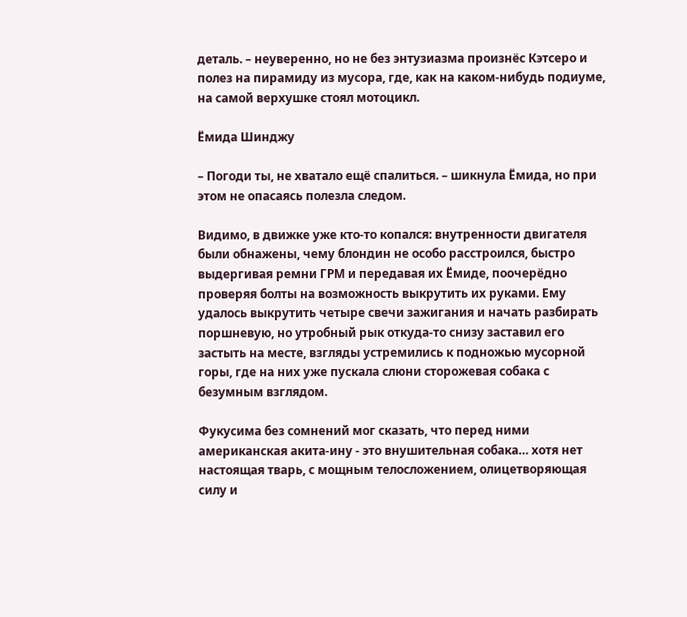деталь. – неуверенно, но не без энтузиазма произнёс Кэтсеро и полез на пирамиду из мусора, где, как на каком-нибудь подиуме, на самой верхушке стоял мотоцикл.

Ёмида Шинджу

– Погоди ты, не хватало ещё спалиться. – шикнула Ёмида, но при этом не опасаясь полезла следом.

Видимо, в движке уже кто-то копался: внутренности двигателя были обнажены, чему блондин не особо расстроился, быстро выдергивая ремни ГРМ и передавая их Ёмиде, поочерёдно проверяя болты на возможность выкрутить их руками. Ему удалось выкрутить четыре свечи зажигания и начать разбирать поршневую, но утробный рык откуда-то снизу заставил его застыть на месте, взгляды устремились к подножью мусорной горы, где на них уже пускала слюни сторожевая собака с безумным взглядом.

Фукусима без сомнений мог сказать, что перед ними американская акита-ину - это внушительная собака… хотя нет настоящая тварь, с мощным телосложением, олицетворяющая силу и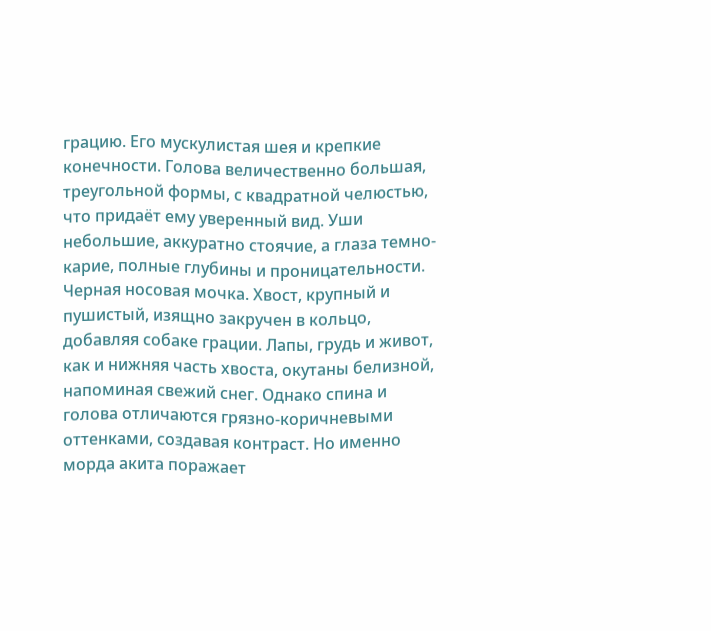грацию. Его мускулистая шея и крепкие конечности. Голова величественно большая, треугольной формы, с квадратной челюстью, что придаёт ему уверенный вид. Уши небольшие, аккуратно стоячие, а глаза темно-карие, полные глубины и проницательности. Черная носовая мочка. Хвост, крупный и пушистый, изящно закручен в кольцо, добавляя собаке грации. Лапы, грудь и живот, как и нижняя часть хвоста, окутаны белизной, напоминая свежий снег. Однако спина и голова отличаются грязно-коричневыми оттенками, создавая контраст. Но именно морда акита поражает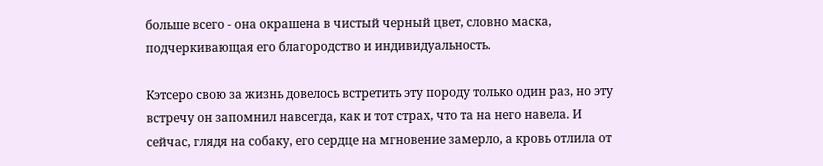больше всего - она окрашена в чистый черный цвет, словно маска, подчеркивающая его благородство и индивидуальность.

Кэтсеро свою за жизнь довелось встретить эту породу только один раз, но эту встречу он запомнил навсегда, как и тот страх, что та на него навела. И сейчас, глядя на собаку, его сердце на мгновение замерло, а кровь отлила от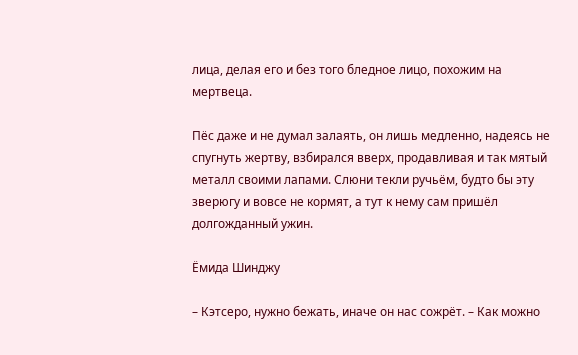лица, делая его и без того бледное лицо, похожим на мертвеца.

Пёс даже и не думал залаять, он лишь медленно, надеясь не спугнуть жертву, взбирался вверх, продавливая и так мятый металл своими лапами. Слюни текли ручьём, будто бы эту зверюгу и вовсе не кормят, а тут к нему сам пришёл долгожданный ужин.

Ёмида Шинджу

– Кэтсеро, нужно бежать, иначе он нас сожрёт. – Как можно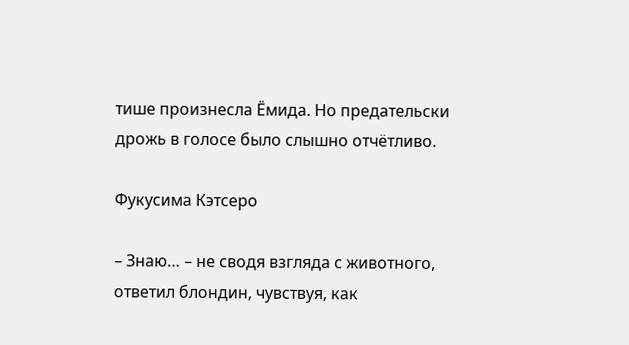тише произнесла Ёмида. Но предательски дрожь в голосе было слышно отчётливо.

Фукусима Кэтсеро

– Знаю… – не сводя взгляда с животного, ответил блондин, чувствуя, как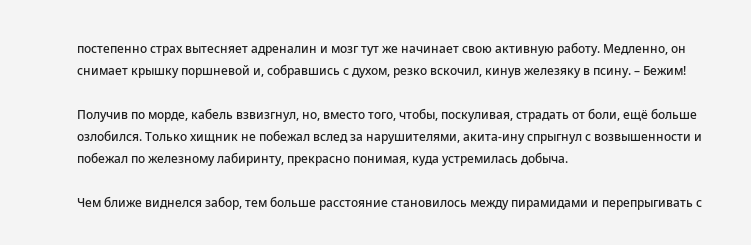постепенно страх вытесняет адреналин и мозг тут же начинает свою активную работу. Медленно, он снимает крышку поршневой и, собравшись с духом, резко вскочил, кинув железяку в псину. – Бежим!

Получив по морде, кабель взвизгнул, но, вместо того, чтобы, поскуливая, страдать от боли, ещё больше озлобился. Только хищник не побежал вслед за нарушителями, акита-ину спрыгнул с возвышенности и побежал по железному лабиринту, прекрасно понимая, куда устремилась добыча.

Чем ближе виднелся забор, тем больше расстояние становилось между пирамидами и перепрыгивать с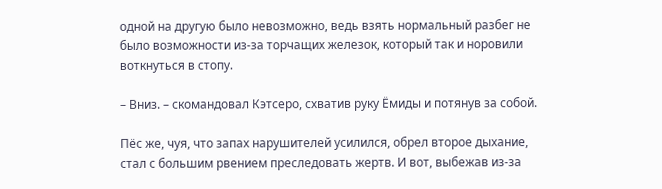одной на другую было невозможно, ведь взять нормальный разбег не было возможности из-за торчащих железок, который так и норовили воткнуться в стопу.

– Вниз. – скомандовал Кэтсеро, схватив руку Ёмиды и потянув за собой.

Пёс же, чуя, что запах нарушителей усилился, обрел второе дыхание, стал с большим рвением преследовать жертв. И вот, выбежав из-за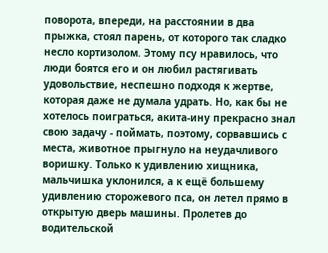поворота, впереди, на расстоянии в два прыжка, стоял парень, от которого так сладко несло кортизолом. Этому псу нравилось, что люди боятся его и он любил растягивать удовольствие, неспешно подходя к жертве, которая даже не думала удрать. Но, как бы не хотелось поиграться, акита-ину прекрасно знал свою задачу - поймать, поэтому, сорвавшись с места, животное прыгнуло на неудачливого воришку. Только к удивлению хищника, мальчишка уклонился, а к ещё большему удивлению сторожевого пса, он летел прямо в открытую дверь машины. Пролетев до водительской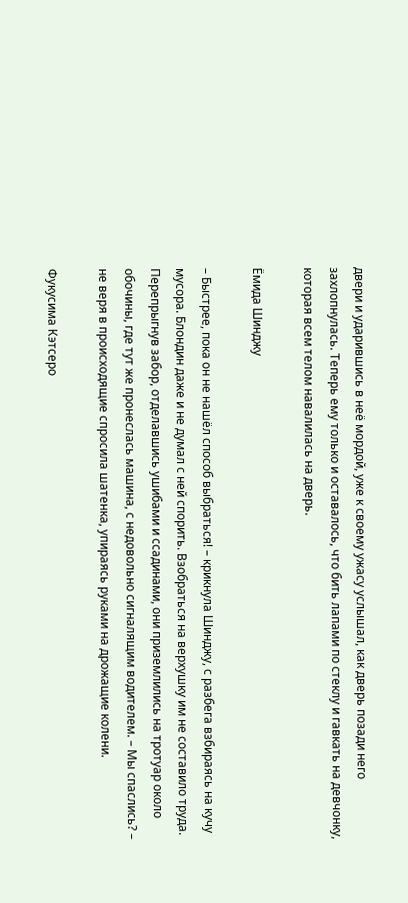двери и ударившись в неё мордой, уже к своему ужасу услышал, как дверь позади него захлопнулась. Теперь ему только и оставалось, что бить лапами по стеклу и гавкать на девчонку, которая всем телом навалилась на дверь.

Ёмида Шинджу

– Быстрее, пока он не нашёл способ выбраться! – крикнула Шинджу, с разбега взбираясь на кучу мусора. Блондин даже и не думал с ней спорить. Взобраться на верхушку им не составило труда. Перепрыгнув забор, отделавшись ушибами и ссадинами, они приземлились на тротуар около обочины, где тут же пронеслась машина, с недовольно сигналящим водителем. – Мы спаслись? – не веря в происходящие спросила шатенка, упираясь руками на дрожащие колени.

Фукусима Кэтсеро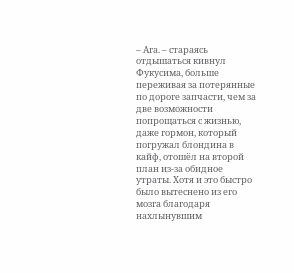– Ага. – стараясь отдышаться кивнул Фукусима, больше переживая за потерянные по дороге запчасти, чем за две возможности попрощаться с жизнью, даже гормон, который погружал блондина в кайф, отошёл на второй план из-за обидное утраты. Хотя и это быстро было вытеснено из его мозга благодаря нахлынувшим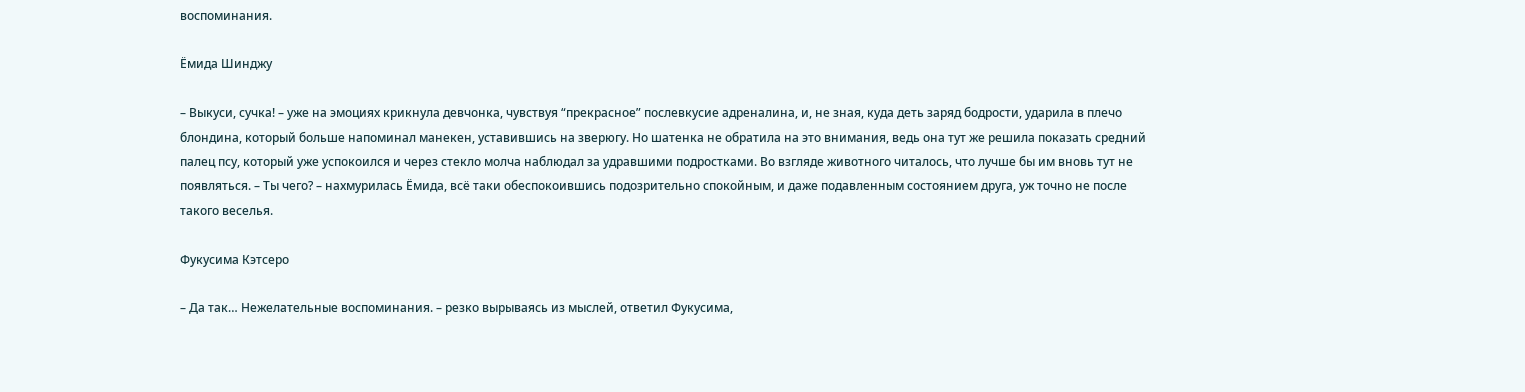воспоминания.

Ёмида Шинджу

– Выкуси, сучка! – уже на эмоциях крикнула девчонка, чувствуя “прекрасное” послевкусие адреналина, и, не зная, куда деть заряд бодрости, ударила в плечо блондина, который больше напоминал манекен, уставившись на зверюгу. Но шатенка не обратила на это внимания, ведь она тут же решила показать средний палец псу, который уже успокоился и через стекло молча наблюдал за удравшими подростками. Во взгляде животного читалось, что лучше бы им вновь тут не появляться. – Ты чего? – нахмурилась Ёмида, всё таки обеспокоившись подозрительно спокойным, и даже подавленным состоянием друга, уж точно не после такого веселья.

Фукусима Кэтсеро

– Да так… Нежелательные воспоминания. – резко вырываясь из мыслей, ответил Фукусима,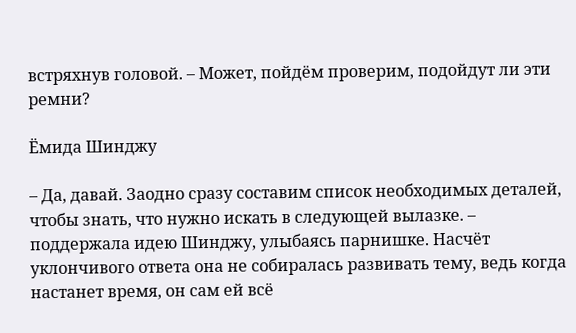встряхнув головой. – Может, пойдём проверим, подойдут ли эти ремни?

Ёмида Шинджу

– Да, давай. Заодно сразу составим список необходимых деталей, чтобы знать, что нужно искать в следующей вылазке. – поддержала идею Шинджу, улыбаясь парнишке. Насчёт уклончивого ответа она не собиралась развивать тему, ведь когда настанет время, он сам ей всё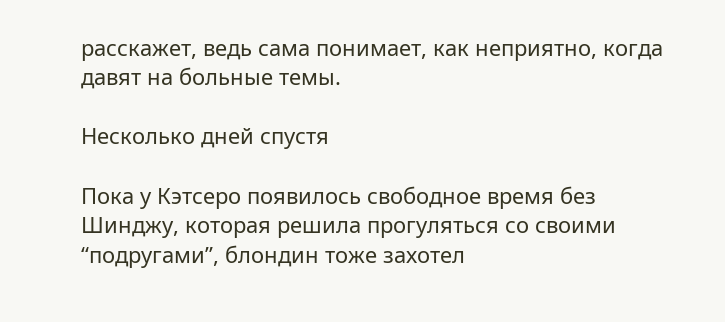расскажет, ведь сама понимает, как неприятно, когда давят на больные темы.

Несколько дней спустя

Пока у Кэтсеро появилось свободное время без Шинджу, которая решила прогуляться со своими “подругами”, блондин тоже захотел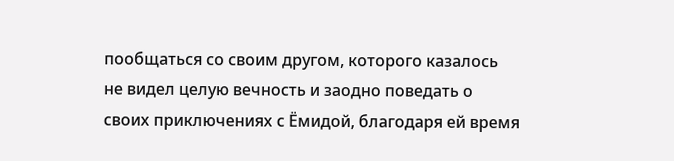пообщаться со своим другом, которого казалось не видел целую вечность и заодно поведать о своих приключениях с Ёмидой, благодаря ей время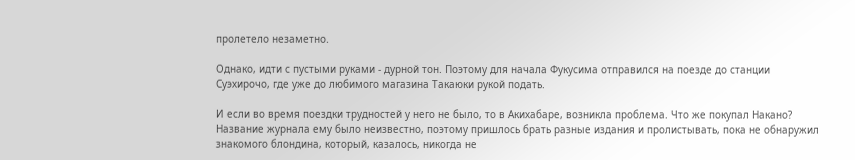пролетело незаметно.

Однако, идти с пустыми руками - дурной тон. Поэтому для начала Фукусима отправился на поезде до станции Суэхирочо, где уже до любимого магазина Такаюки рукой подать.

И если во время поездки трудностей у него не было, то в Акихабаре, возникла проблема. Что же покупал Накано? Название журнала ему было неизвестно, поэтому пришлось брать разные издания и пролистывать, пока не обнаружил знакомого блондина, который, казалось, никогда не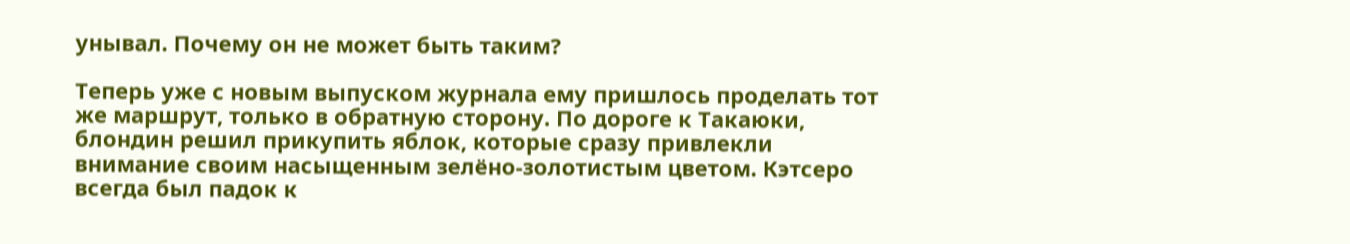унывал. Почему он не может быть таким?

Теперь уже с новым выпуском журнала ему пришлось проделать тот же маршрут, только в обратную сторону. По дороге к Такаюки, блондин решил прикупить яблок, которые сразу привлекли внимание своим насыщенным зелёно-золотистым цветом. Кэтсеро всегда был падок к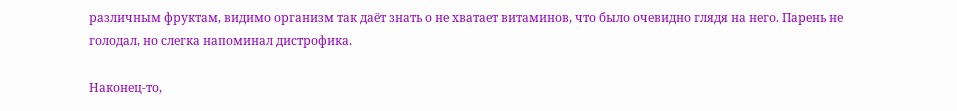различным фруктам, видимо организм так даёт знать о не хватает витаминов, что было очевидно глядя на него. Парень не голодал, но слегка напоминал дистрофика.

Наконец-то,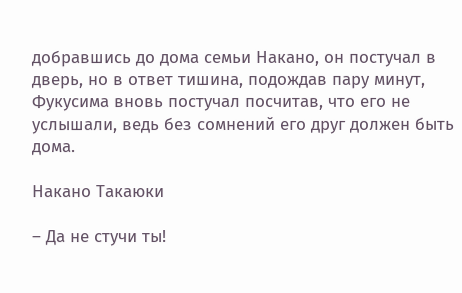добравшись до дома семьи Накано, он постучал в дверь, но в ответ тишина, подождав пару минут, Фукусима вновь постучал посчитав, что его не услышали, ведь без сомнений его друг должен быть дома.

Накано Такаюки

– Да не стучи ты!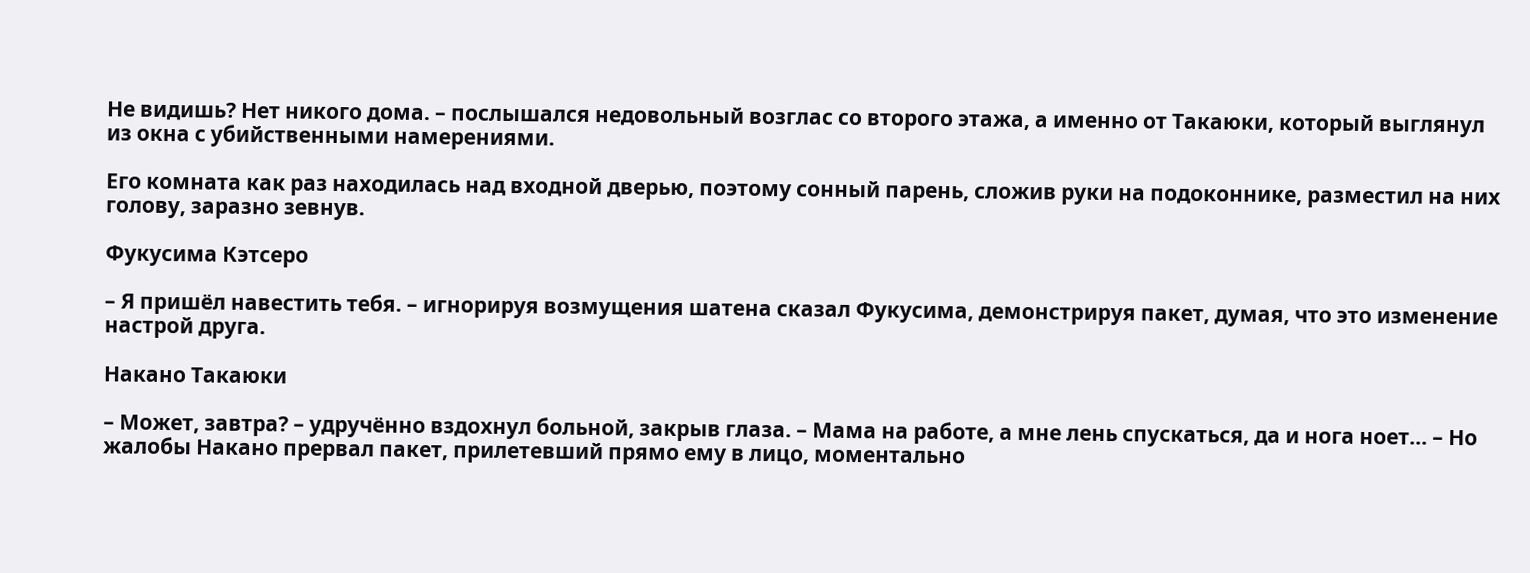Не видишь? Нет никого дома. – послышался недовольный возглас со второго этажа, а именно от Такаюки, который выглянул из окна с убийственными намерениями.

Его комната как раз находилась над входной дверью, поэтому сонный парень, сложив руки на подоконнике, разместил на них голову, заразно зевнув.

Фукусима Кэтсеро

– Я пришёл навестить тебя. – игнорируя возмущения шатена сказал Фукусима, демонстрируя пакет, думая, что это изменение настрой друга.

Накано Такаюки

– Может, завтра? – удручённо вздохнул больной, закрыв глаза. – Мама на работе, а мне лень спускаться, да и нога ноет... – Но жалобы Накано прервал пакет, прилетевший прямо ему в лицо, моментально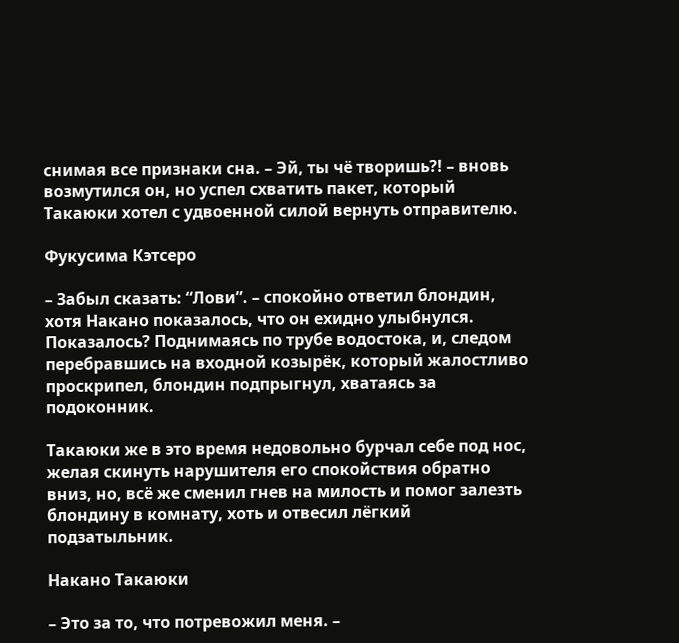снимая все признаки сна. – Эй, ты чё творишь?! – вновь возмутился он, но успел схватить пакет, который Такаюки хотел с удвоенной силой вернуть отправителю.

Фукусима Кэтсеро

– Забыл сказать: “Лови”. – спокойно ответил блондин, хотя Накано показалось, что он ехидно улыбнулся. Показалось? Поднимаясь по трубе водостока, и, следом перебравшись на входной козырёк, который жалостливо проскрипел, блондин подпрыгнул, хватаясь за подоконник.

Такаюки же в это время недовольно бурчал себе под нос, желая скинуть нарушителя его спокойствия обратно вниз, но, всё же сменил гнев на милость и помог залезть блондину в комнату, хоть и отвесил лёгкий подзатыльник.

Накано Такаюки

– Это за то, что потревожил меня. –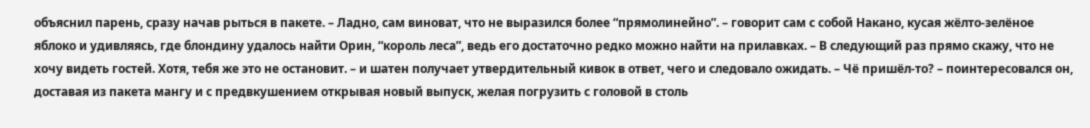объяснил парень, сразу начав рыться в пакете. – Ладно, сам виноват, что не выразился более “прямолинейно”. – говорит сам с собой Накано, кусая жёлто-зелёное яблоко и удивляясь, где блондину удалось найти Орин, “король леса”, ведь его достаточно редко можно найти на прилавках. – В следующий раз прямо скажу, что не хочу видеть гостей. Хотя, тебя же это не остановит. – и шатен получает утвердительный кивок в ответ, чего и следовало ожидать. – Чё пришёл-то? – поинтересовался он, доставая из пакета мангу и с предвкушением открывая новый выпуск, желая погрузить с головой в столь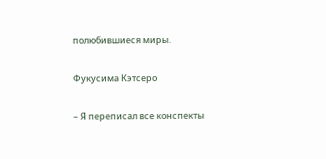полюбившиеся миры.

Фукусима Кэтсеро

– Я переписал все конспекты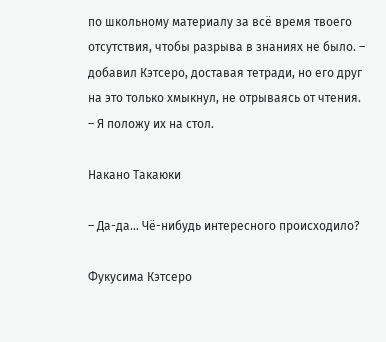по школьному материалу за всё время твоего отсутствия, чтобы разрыва в знаниях не было. – добавил Кэтсеро, доставая тетради, но его друг на это только хмыкнул, не отрываясь от чтения. – Я положу их на стол.

Накано Такаюки

– Да-да… Чё-нибудь интересного происходило?

Фукусима Кэтсеро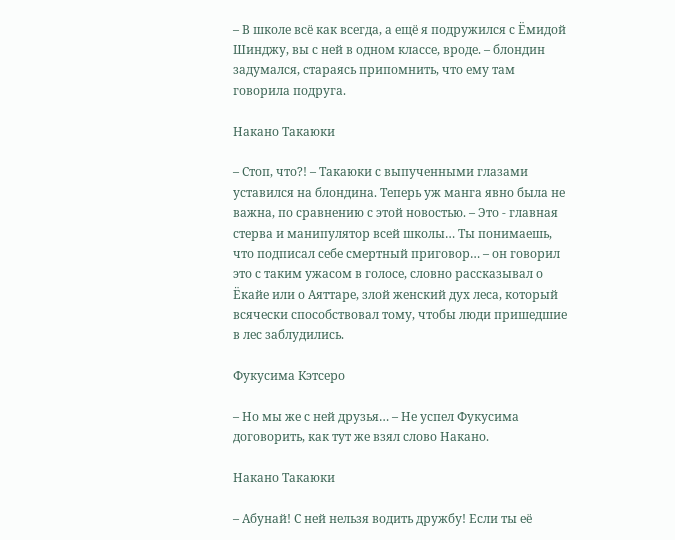– В школе всё как всегда, а ещё я подружился с Ёмидой Шинджу, вы с ней в одном классе, вроде. – блондин задумался, стараясь припомнить, что ему там говорила подруга.

Накано Такаюки

– Стоп, что?! – Такаюки с выпученными глазами уставился на блондина. Теперь уж манга явно была не важна, по сравнению с этой новостью. – Это - главная стерва и манипулятор всей школы… Ты понимаешь, что подписал себе смертный приговор… – он говорил это с таким ужасом в голосе, словно рассказывал о Ёкайе или о Аяттаре, злой женский дух леса, который всячески способствовал тому, чтобы люди пришедшие в лес заблудились.

Фукусима Кэтсеро

– Но мы же с ней друзья… – Не успел Фукусима договорить, как тут же взял слово Накано.

Накано Такаюки

– Абунай! С ней нельзя водить дружбу! Если ты её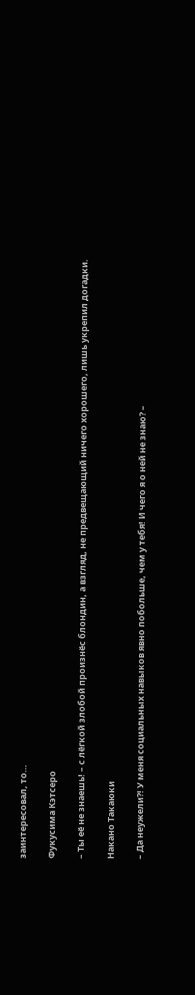заинтересовал, то…

Фукусима Кэтсеро

– Ты её не знаешь! – с лёгкой злобой произнёс блондин, а взгляд, не предвещающий ничего хорошего, лишь укрепил догадки.

Накано Такаюки

– Да неужели?! У меня социальных навыков явно побольше, чем у тебя! И чего я о ней не знаю? –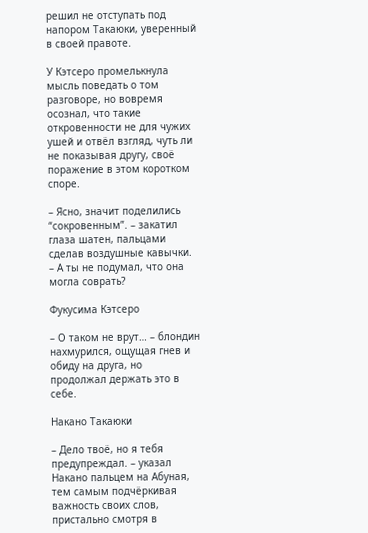решил не отступать под напором Такаюки, уверенный в своей правоте.

У Кэтсеро промелькнула мысль поведать о том разговоре, но вовремя осознал, что такие откровенности не для чужих ушей и отвёл взгляд, чуть ли не показывая другу, своё поражение в этом коротком споре.

– Ясно, значит поделились “сокровенным”. – закатил глаза шатен, пальцами сделав воздушные кавычки. – А ты не подумал, что она могла соврать?

Фукусима Кэтсеро

– О таком не врут… – блондин нахмурился, ощущая гнев и обиду на друга, но продолжал держать это в себе.

Накано Такаюки

– Дело твоё, но я тебя предупреждал. – указал Накано пальцем на Абуная, тем самым подчёркивая важность своих слов, пристально смотря в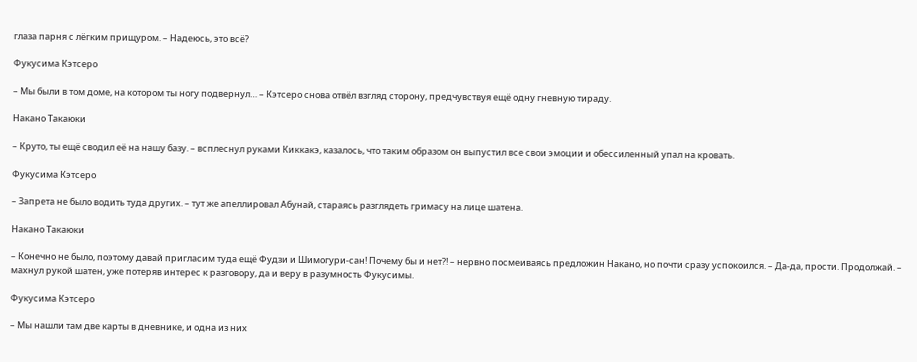глаза парня с лёгким прищуром. – Надеюсь, это всё?

Фукусима Кэтсеро

– Мы были в том доме, на котором ты ногу подвернул… – Кэтсеро снова отвёл взгляд сторону, предчувствуя ещё одну гневную тираду.

Накано Такаюки

– Круто, ты ещё сводил её на нашу базу. – всплеснул руками Киккакэ, казалось, что таким образом он выпустил все свои эмоции и обессиленный упал на кровать.

Фукусима Кэтсеро

– Запрета не было водить туда других. – тут же апеллировал Абунай, стараясь разглядеть гримасу на лице шатена.

Накано Такаюки

– Конечно не было, поэтому давай пригласим туда ещё Фудзи и Шимогури-сан! Почему бы и нет?! – нервно посмеиваясь предложин Накано, но почти сразу успокоился. – Да-да, прости. Продолжай. – махнул рукой шатен, уже потеряв интерес к разговору, да и веру в разумность Фукусимы.

Фукусима Кэтсеро

– Мы нашли там две карты в дневнике, и одна из них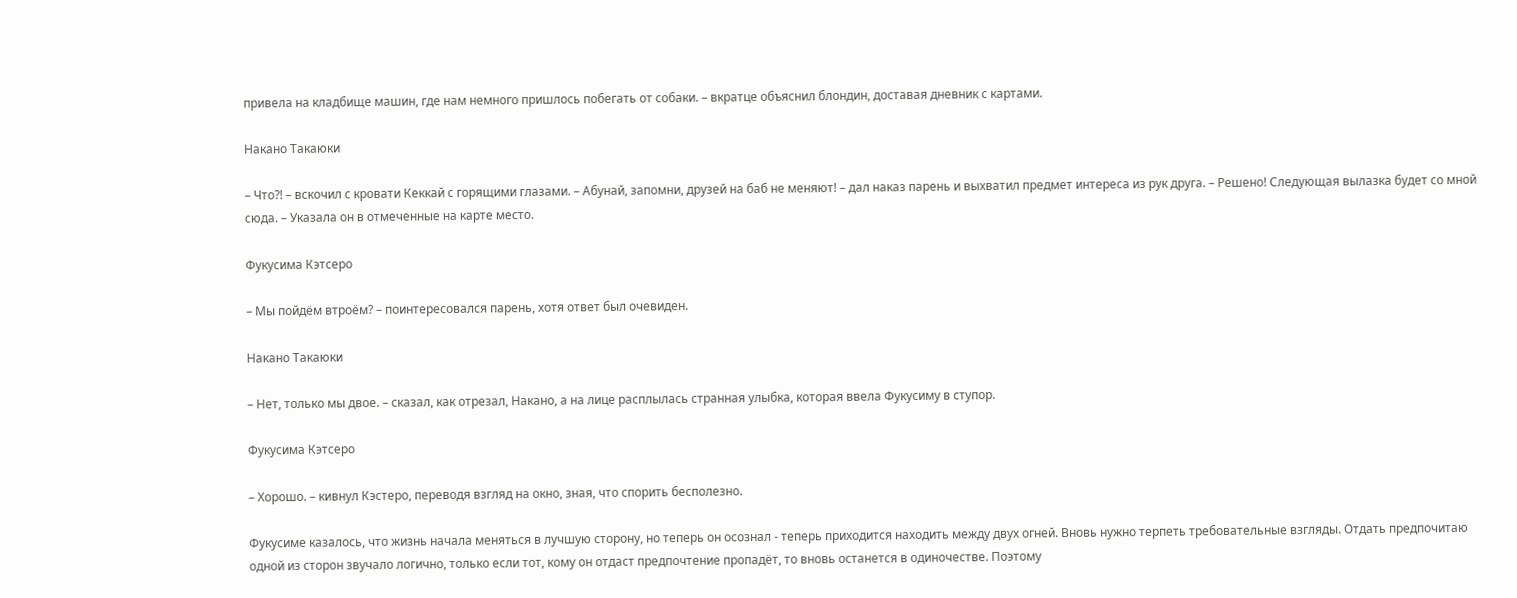привела на кладбище машин, где нам немного пришлось побегать от собаки. – вкратце объяснил блондин, доставая дневник с картами.

Накано Такаюки

– Что?! – вскочил с кровати Кеккай с горящими глазами. – Абунай, запомни, друзей на баб не меняют! – дал наказ парень и выхватил предмет интереса из рук друга. – Решено! Следующая вылазка будет со мной сюда. – Указала он в отмеченные на карте место.

Фукусима Кэтсеро

– Мы пойдём втроём? – поинтересовался парень, хотя ответ был очевиден.

Накано Такаюки

– Нет, только мы двое. – сказал, как отрезал, Накано, а на лице расплылась странная улыбка, которая ввела Фукусиму в ступор.

Фукусима Кэтсеро

– Хорошо. – кивнул Кэстеро, переводя взгляд на окно, зная, что спорить бесполезно.

Фукусиме казалось, что жизнь начала меняться в лучшую сторону, но теперь он осознал - теперь приходится находить между двух огней. Вновь нужно терпеть требовательные взгляды. Отдать предпочитаю одной из сторон звучало логично, только если тот, кому он отдаст предпочтение пропадёт, то вновь останется в одиночестве. Поэтому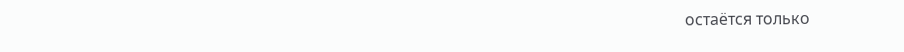остаётся только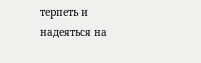терпеть и надеяться на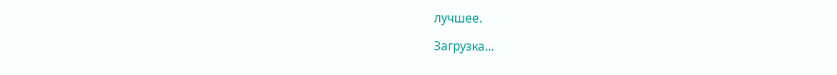лучшее.

Загрузка...